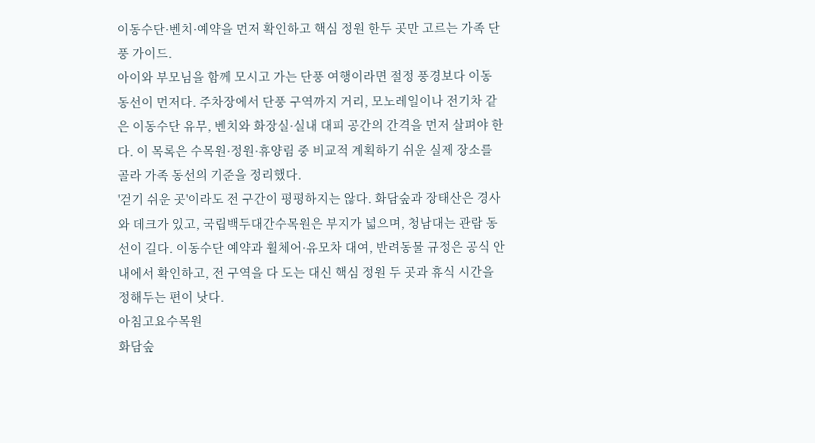이동수단·벤치·예약을 먼저 확인하고 핵심 정원 한두 곳만 고르는 가족 단풍 가이드.
아이와 부모님을 함께 모시고 가는 단풍 여행이라면 절정 풍경보다 이동 동선이 먼저다. 주차장에서 단풍 구역까지 거리, 모노레일이나 전기차 같은 이동수단 유무, 벤치와 화장실·실내 대피 공간의 간격을 먼저 살펴야 한다. 이 목록은 수목원·정원·휴양림 중 비교적 계획하기 쉬운 실제 장소를 골라 가족 동선의 기준을 정리했다.
'걷기 쉬운 곳'이라도 전 구간이 평평하지는 않다. 화담숲과 장태산은 경사와 데크가 있고, 국립백두대간수목원은 부지가 넓으며, 청남대는 관람 동선이 길다. 이동수단 예약과 휠체어·유모차 대여, 반려동물 규정은 공식 안내에서 확인하고, 전 구역을 다 도는 대신 핵심 정원 두 곳과 휴식 시간을 정해두는 편이 낫다.
아침고요수목원
화담숲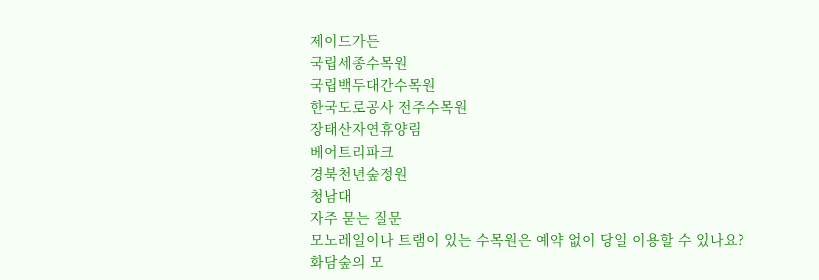제이드가든
국립세종수목원
국립백두대간수목원
한국도로공사 전주수목원
장태산자연휴양림
베어트리파크
경북천년숲정원
청남대
자주 묻는 질문
모노레일이나 트램이 있는 수목원은 예약 없이 당일 이용할 수 있나요?
화담숲의 모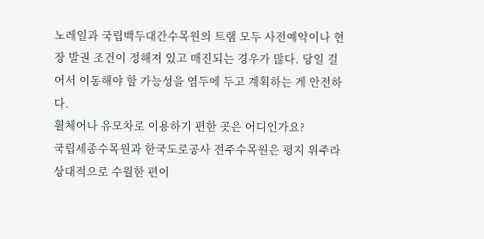노레일과 국립백두대간수목원의 트램 모두 사전예약이나 현장 발권 조건이 정해져 있고 매진되는 경우가 많다. 당일 걸어서 이동해야 할 가능성을 염두에 두고 계획하는 게 안전하다.
휠체어나 유모차로 이용하기 편한 곳은 어디인가요?
국립세종수목원과 한국도로공사 전주수목원은 평지 위주라 상대적으로 수월한 편이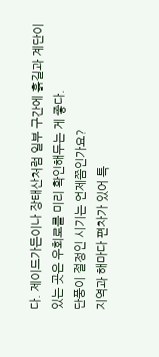다. 제이드가든이나 장태산처럼 일부 구간에 흙길과 계단이 있는 곳은 우회로를 미리 확인해두는 게 좋다.
단풍이 절정인 시기는 언제쯤인가요?
지역과 해마다 편차가 있어 특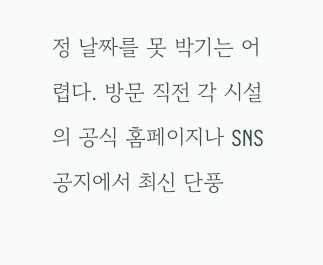정 날짜를 못 박기는 어렵다. 방문 직전 각 시설의 공식 홈페이지나 SNS 공지에서 최신 단풍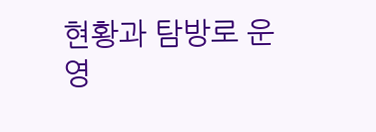현황과 탐방로 운영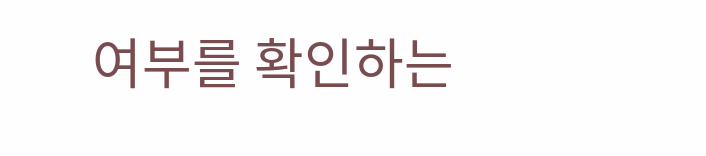여부를 확인하는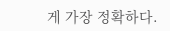게 가장 정확하다.